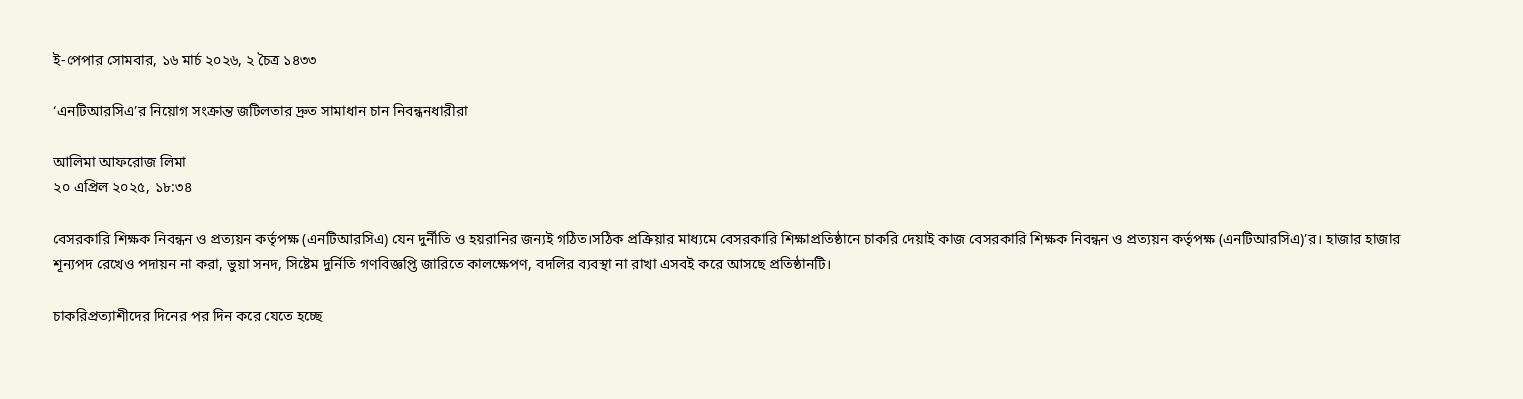ই-পেপার সোমবার, ১৬ মার্চ ২০২৬, ২ চৈত্র ১৪৩৩

‘এনটিআরসিএ’র নিয়োগ সংক্রান্ত জটিলতার দ্রুত সামাধান চান নিবন্ধনধারীরা

আলিমা আফরোজ লিমা
২০ এপ্রিল ২০২৫, ১৮:৩৪

বেসরকারি শিক্ষক নিবন্ধন ও প্রত্যয়ন কর্তৃপক্ষ (এনটিআরসিএ) যেন দুর্নীতি ও হয়রানির জন্যই গঠিত।সঠিক প্রক্রিয়ার মাধ্যমে বেসরকারি শিক্ষাপ্রতিষ্ঠানে চাকরি দেয়াই কাজ বেসরকারি শিক্ষক নিবন্ধন ও প্রত্যয়ন কর্তৃপক্ষ (এনটিআরসিএ)’র। হাজার হাজার শূন্যপদ রেখেও পদায়ন না করা, ভুয়া সনদ, সিষ্টেম দুর্নিতি গণবিজ্ঞপ্তি জারিতে কালক্ষেপণ, বদলির ব্যবস্থা না রাখা এসবই করে আসছে প্রতিষ্ঠানটি।

চাকরিপ্রত্যাশীদের দিনের পর দিন করে যেতে হচ্ছে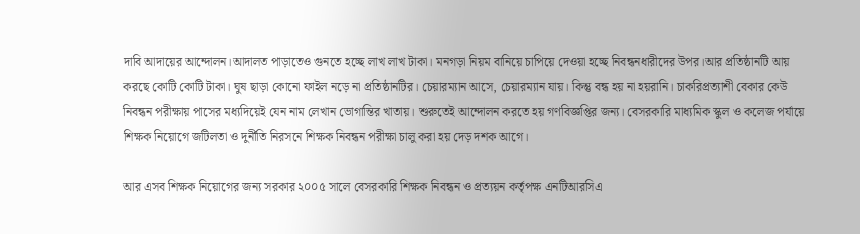দাবি আদায়ের আন্দোলন।আদালত পাড়াতেও গুনতে হচ্ছে লাখ লাখ টাকা। মনগড়া নিয়ম বানিয়ে চাপিয়ে দেওয়া হচ্ছে নিবন্ধনধারীদের উপর।আর প্রতিষ্ঠানটি আয় করছে কোটি কোটি টাকা। ঘুষ ছাড়া কোনো ফাইল নড়ে না প্রতিষ্ঠানটির। চেয়ারম্যান আসে, চেয়ারম্যান যায়। কিন্তু বন্ধ হয় না হয়রানি। চাকরিপ্রত্যাশী বেকার কেউ নিবন্ধন পরীক্ষায় পাসের মধ্যদিয়েই যেন নাম লেখান ভোগান্তির খাতায়। শুরুতেই আন্দোলন করতে হয় গণবিজ্ঞপ্তির জন্য। বেসরকারি মাধ্যমিক স্কুল ও কলেজ পর্যায়ে শিক্ষক নিয়োগে জটিলতা ও দুর্নীতি নিরসনে শিক্ষক নিবন্ধন পরীক্ষা চালু করা হয় দেড় দশক আগে।

আর এসব শিক্ষক নিয়োগের জন্য সরকার ২০০৫ সালে বেসরকারি শিক্ষক নিবন্ধন ও প্রত্যয়ন কর্তৃপক্ষ এনটিআরসিএ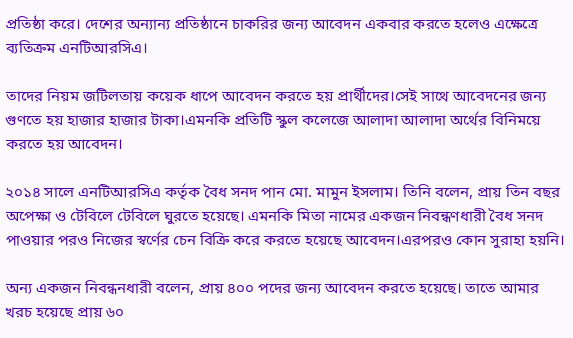প্রতিষ্ঠা করে। দেশের অন্যান্য প্রতিষ্ঠানে চাকরির জন্য আবেদন একবার করতে হলেও এক্ষেত্রে ব্যতিক্রম এনটিআরসিএ।

তাদের নিয়ম জটিলতায় কয়েক ধাপে আবেদন করতে হয় প্রার্থীদের।সেই সাথে আবেদনের জন্য গুণতে হয় হাজার হাজার টাকা।এমনকি প্রতিটি স্কুল কলেজে আলাদা আলাদা অর্থের বিনিময়ে করতে হয় আবেদন।

২০১৪ সালে এনটিআরসিএ কর্তৃক বৈধ সনদ পান মো. মামুন ইসলাম। তিনি বলেন, প্রায় তিন বছর অপেক্ষা ও টেবিলে টেবিলে ঘুরতে হয়েছে। এমনকি মিতা নামের একজন নিবন্ধণধারী বৈধ সনদ পাওয়ার পরও নিজের স্বর্ণের চেন বিক্রি করে করতে হয়েছে আবেদন।এরপরও কোন সুরাহা হয়নি।

অন্য একজন নিবন্ধনধারী বলেন, প্রায় ৪০০ পদের জন্য আবেদন করতে হয়েছে। তাতে আমার খরচ হয়েছে প্রায় ৬০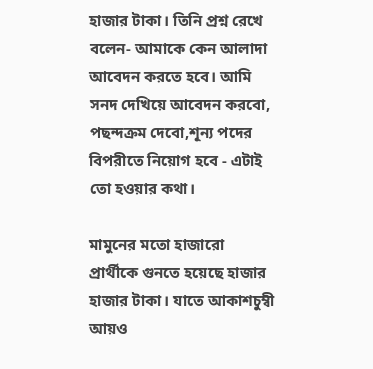হাজার টাকা। তিনি প্রশ্ন রেখে বলেন- আমাকে কেন আলাদা আবেদন করতে হবে। আমি সনদ দেখিয়ে আবেদন করবো, পছন্দক্রম দেবো,শূন্য পদের বিপরীতে নিয়োগ হবে - এটাই তো হওয়ার কথা।

মামুনের মতো হাজারো প্রার্থীকে গুনতে হয়েছে হাজার হাজার টাকা। যাতে আকাশচুম্বী আয়ও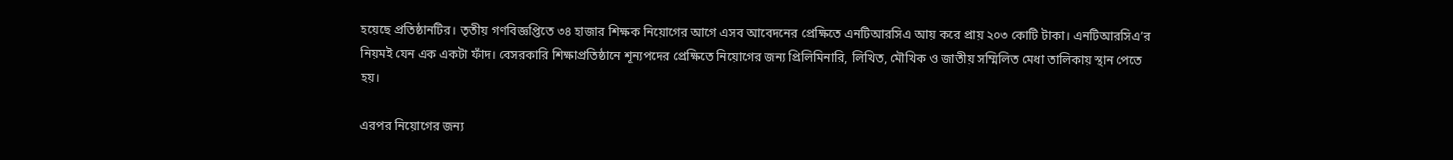হয়েছে প্রতিষ্ঠানটির। তৃতীয় গণবিজ্ঞপ্তিতে ৩৪ হাজার শিক্ষক নিয়োগের আগে এসব আবেদনের প্রেক্ষিতে এনটিআরসিএ আয় করে প্রায় ২০৩ কোটি টাকা। এনটিআরসিএ’র নিয়মই যেন এক একটা ফাঁদ। বেসরকারি শিক্ষাপ্রতিষ্ঠানে শূন্যপদের প্রেক্ষিতে নিয়োগের জন্য প্রিলিমিনারি, লিখিত, মৌখিক ও জাতীয় সম্মিলিত মেধা তালিকায় স্থান পেতে হয়।

এরপর নিয়োগের জন্য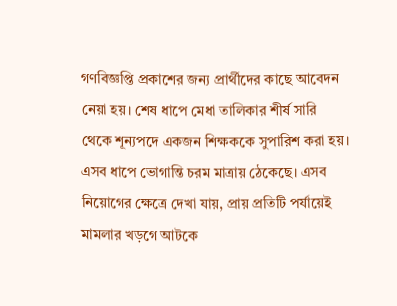গণবিজ্ঞপ্তি প্রকাশের জন্য প্রার্থীদের কাছে আবেদন নেয়া হয়। শেষ ধাপে মেধা তালিকার শীর্ষ সারি থেকে শূন্যপদে একজন শিক্ষককে সুপারিশ করা হয়। এসব ধাপে ভোগান্তি চরম মাত্রায় ঠেকেছে। এসব নিয়োগের ক্ষেত্রে দেখা যায়, প্রায় প্রতিটি পর্যায়েই মামলার খড়গে আটকে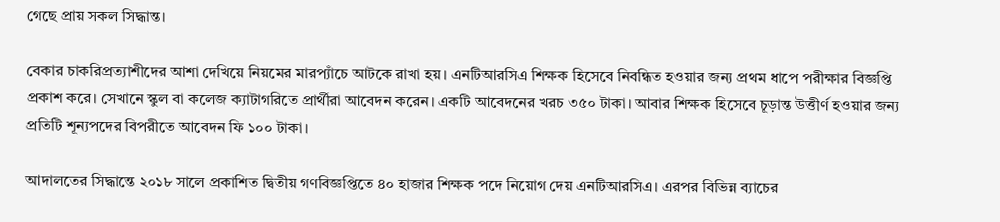গেছে প্রায় সকল সিদ্ধান্ত।

বেকার চাকরিপ্রত্যাশীদের আশা দেখিয়ে নিয়মের মারপ্যাঁচে আটকে রাখা হয়। এনটিআরসিএ শিক্ষক হিসেবে নিবন্ধিত হওয়ার জন্য প্রথম ধাপে পরীক্ষার বিজ্ঞপ্তি প্রকাশ করে। সেখানে স্কুল বা কলেজ ক্যাটাগরিতে প্রার্থীরা আবেদন করেন। একটি আবেদনের খরচ ৩৫০ টাকা। আবার শিক্ষক হিসেবে চূড়ান্ত উত্তীর্ণ হওয়ার জন্য প্রতিটি শূন্যপদের বিপরীতে আবেদন ফি ১০০ টাকা।

আদালতের সিদ্ধান্তে ২০১৮ সালে প্রকাশিত দ্বিতীয় গণবিজ্ঞপ্তিতে ৪০ হাজার শিক্ষক পদে নিয়োগ দেয় এনটিআরসিএ। এরপর বিভিন্ন ব্যাচের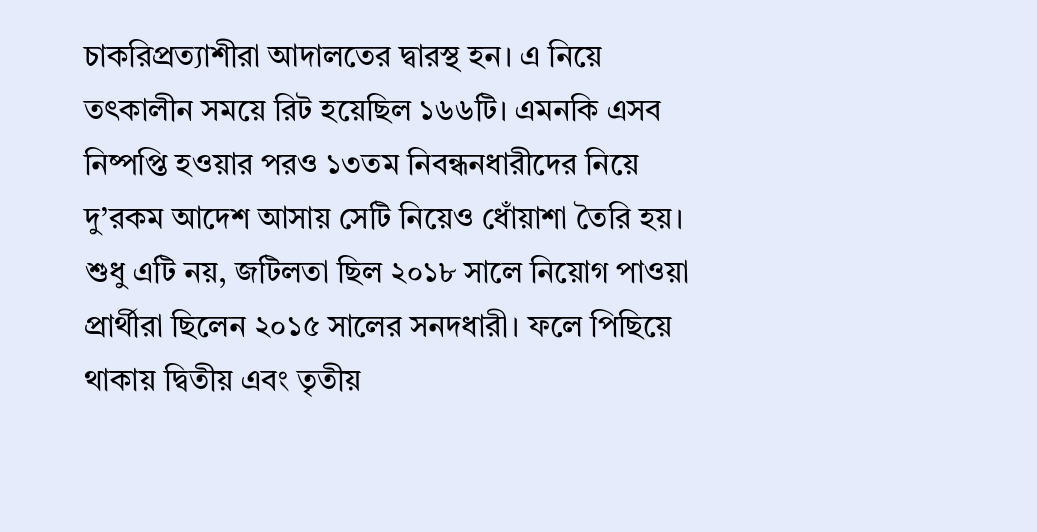চাকরিপ্রত্যাশীরা আদালতের দ্বারস্থ হন। এ নিয়ে তৎকালীন সময়ে রিট হয়েছিল ১৬৬টি। এমনকি এসব নিষ্পপ্তি হওয়ার পরও ১৩তম নিবন্ধনধারীদের নিয়ে দু’রকম আদেশ আসায় সেটি নিয়েও ধোঁয়াশা তৈরি হয়। শুধু এটি নয়, জটিলতা ছিল ২০১৮ সালে নিয়োগ পাওয়া প্রার্থীরা ছিলেন ২০১৫ সালের সনদধারী। ফলে পিছিয়ে থাকায় দ্বিতীয় এবং তৃতীয়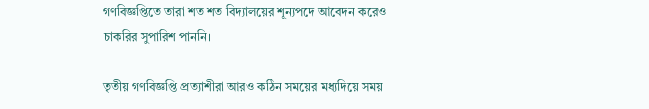গণবিজ্ঞপ্তিতে তারা শত শত বিদ্যালয়ের শূন্যপদে আবেদন করেও চাকরির সুপারিশ পাননি।

তৃতীয় গণবিজ্ঞপ্তি প্রত্যাশীরা আরও কঠিন সময়ের মধ্যদিয়ে সময়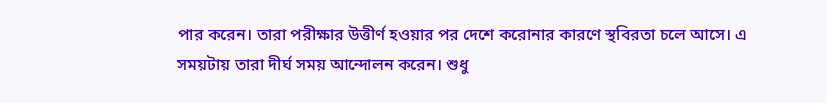পার করেন। তারা পরীক্ষার উত্তীর্ণ হওয়ার পর দেশে করোনার কারণে স্থবিরতা চলে আসে। এ সময়টায় তারা দীর্ঘ সময় আন্দোলন করেন। শুধু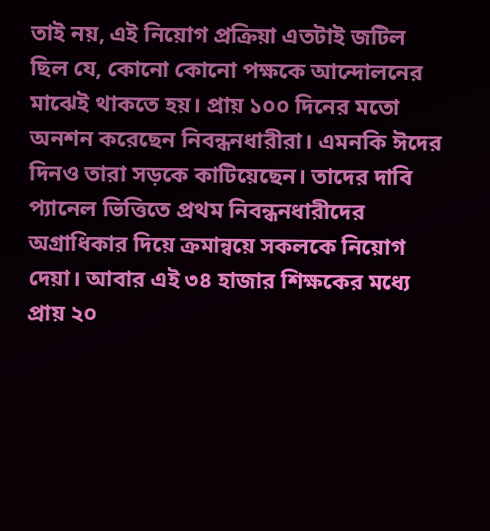তাই নয়, এই নিয়োগ প্রক্রিয়া এতটাই জটিল ছিল যে, কোনো কোনো পক্ষকে আন্দোলনের মাঝেই থাকতে হয়। প্রায় ১০০ দিনের মতো অনশন করেছেন নিবন্ধনধারীরা। এমনকি ঈদের দিনও তারা সড়কে কাটিয়েছেন। তাদের দাবি প্যানেল ভিত্তিতে প্রথম নিবন্ধনধারীদের অগ্রাধিকার দিয়ে ক্রমান্বয়ে সকলকে নিয়োগ দেয়া। আবার এই ৩৪ হাজার শিক্ষকের মধ্যে প্রায় ২০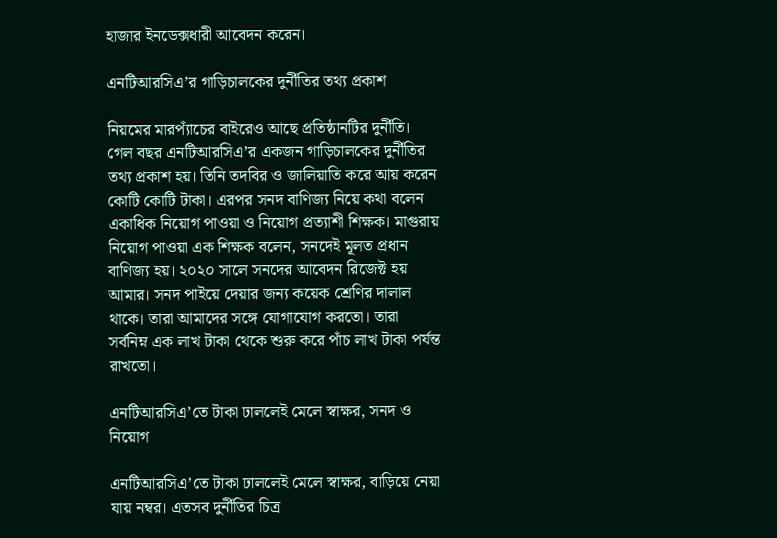হাজার ইনডেক্সধারী আবেদন করেন।

এনটিআরসিএ’র গাড়িচালকের দুর্নীতির তথ্য প্রকাশ

নিয়মের মারপ্যাঁচের বাইরেও আছে প্রতিষ্ঠানটির দুর্নীতি। গেল বছর এনটিআরসিএ’র একজন গাড়িচালকের দুর্নীতির তথ্য প্রকাশ হয়। তিনি তদবির ও জালিয়াতি করে আয় করেন কোটি কোটি টাকা। এরপর সনদ বাণিজ্য নিয়ে কথা বলেন একাধিক নিয়োগ পাওয়া ও নিয়োগ প্রত্যাশী শিক্ষক। মাগুরায় নিয়োগ পাওয়া এক শিক্ষক বলেন, সনদেই মূলত প্রধান বাণিজ্য হয়। ২০২০ সালে সনদের আবেদন রিজেক্ট হয় আমার। সনদ পাইয়ে দেয়ার জন্য কয়েক শ্রেণির দালাল থাকে। তারা আমাদের সঙ্গে যোগাযোগ করতো। তারা সর্বনিম্ন এক লাখ টাকা থেকে শুরু করে পাঁচ লাখ টাকা পর্যন্ত রাখতো।

এনটিআরসিএ’তে টাকা ঢাললেই মেলে স্বাক্ষর, সনদ ও নিয়োগ

এনটিআরসিএ’তে টাকা ঢাললেই মেলে স্বাক্ষর, বাড়িয়ে নেয়া যায় নম্বর। এতসব দুর্নীতির চিত্র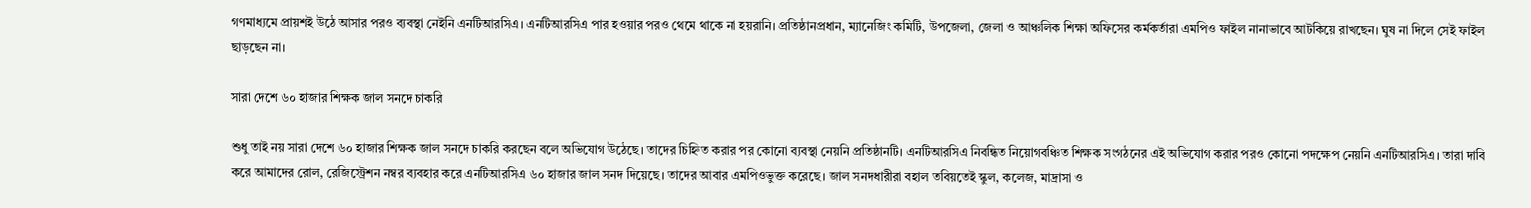গণমাধ্যমে প্রায়শই উঠে আসার পরও ব্যবস্থা নেইনি এনটিআরসিএ। এনটিআরসিএ পার হওয়ার পরও থেমে থাকে না হয়রানি। প্রতিষ্ঠানপ্রধান, ম্যানেজিং কমিটি, উপজেলা, জেলা ও আঞ্চলিক শিক্ষা অফিসের কর্মকর্তারা এমপিও ফাইল নানাভাবে আটকিয়ে রাখছেন। ঘুষ না দিলে সেই ফাইল ছাড়ছেন না।

সারা দেশে ৬০ হাজার শিক্ষক জাল সনদে চাকরি

শুধু তাই নয় সারা দেশে ৬০ হাজার শিক্ষক জাল সনদে চাকরি করছেন বলে অভিযোগ উঠেছে। তাদের চিহ্নিত করার পর কোনো ব্যবস্থা নেয়নি প্রতিষ্ঠানটি। এনটিআরসিএ নিবন্ধিত নিয়োগবঞ্চিত শিক্ষক সংগঠনের এই অভিযোগ করার পরও কোনো পদক্ষেপ নেয়নি এনটিআরসিএ। তারা দাবি করে আমাদের রোল, রেজিস্ট্রেশন নম্বর ব্যবহার করে এনটিআরসিএ ৬০ হাজার জাল সনদ দিয়েছে। তাদের আবার এমপিওভুক্ত করেছে। জাল সনদধারীরা বহাল তবিয়তেই স্কুল, কলেজ, মাদ্রাসা ও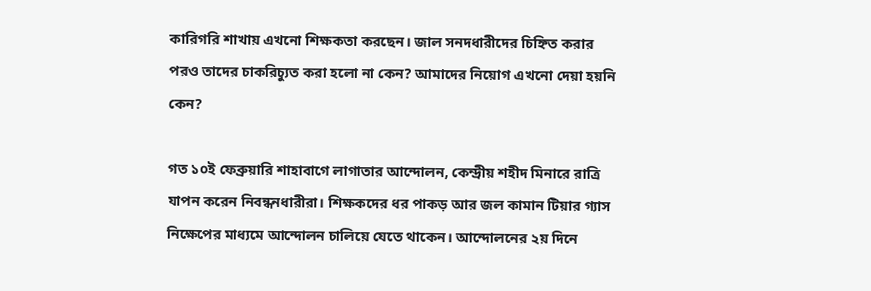কারিগরি শাখায় এখনো শিক্ষকতা করছেন। জাল সনদধারীদের চিহ্নিত করার পরও তাদের চাকরিচ্যুত করা হলো না কেন? আমাদের নিয়োগ এখনো দেয়া হয়নি কেন?

গত ১০ই ফেব্রুয়ারি শাহাবাগে লাগাতার আন্দোলন, কেন্দ্রীয় শহীদ মিনারে রাত্রি যাপন করেন নিবন্ধনধারীরা। শিক্ষকদের ধর পাকড় আর জল কামান টিয়ার গ্যাস নিক্ষেপের মাধ্যমে আন্দোলন চালিয়ে যেতে থাকেন। আন্দোলনের ২য় দিনে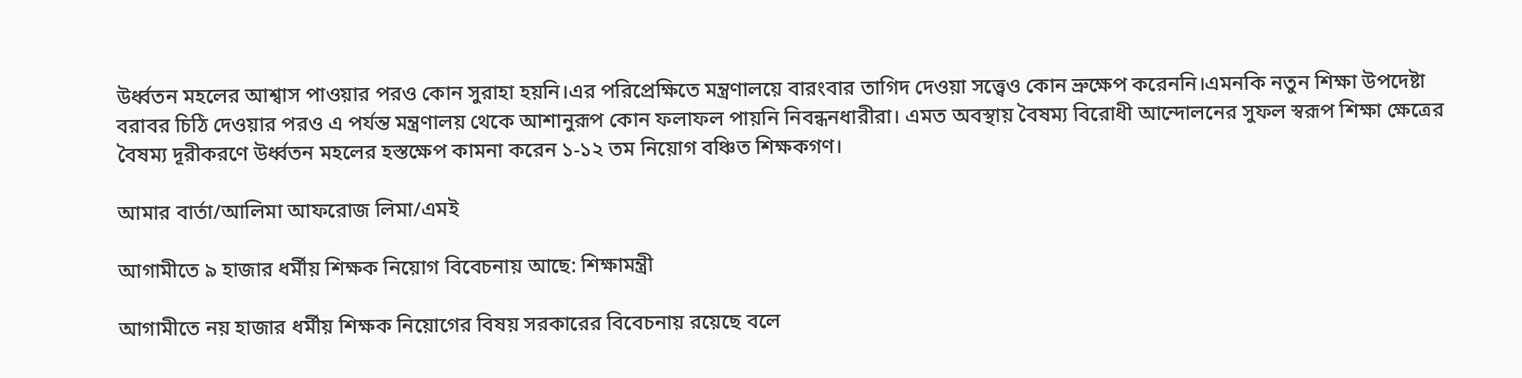উর্ধ্বতন মহলের আশ্বাস পাওয়ার পরও কোন সুরাহা হয়নি।এর পরিপ্রেক্ষিতে মন্ত্রণালয়ে বারংবার তাগিদ দেওয়া সত্ত্বেও কোন ভ্রুক্ষেপ করেননি।এমনকি নতুন শিক্ষা উপদেষ্টা বরাবর চিঠি দেওয়ার পরও এ পর্যন্ত মন্ত্রণালয় থেকে আশানুরূপ কোন ফলাফল পায়নি নিবন্ধনধারীরা। এমত অবস্থায় বৈষম্য বিরোধী আন্দোলনের সুফল স্বরূপ শিক্ষা ক্ষেত্রের বৈষম্য দূরীকরণে উর্ধ্বতন মহলের হস্তক্ষেপ কামনা করেন ১-১২ তম নিয়োগ বঞ্চিত শিক্ষকগণ।

আমার বার্তা/আলিমা আফরোজ লিমা/এমই

আগামীতে ৯ হাজার ধর্মীয় শিক্ষক নিয়োগ বিবেচনায় আছে: শিক্ষামন্ত্রী

আগামীতে নয় হাজার ধর্মীয় শিক্ষক নিয়োগের বিষয় সরকারের বিবেচনায় রয়েছে বলে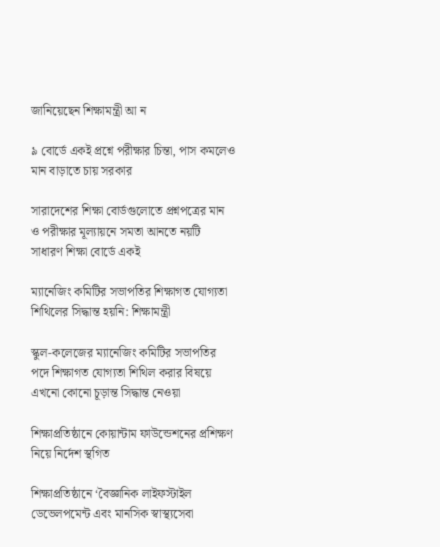জানিয়েছেন শিক্ষামন্ত্রী আ ন

৯ বোর্ডে একই প্রশ্নে পরীক্ষার চিন্তা, পাস কমলেও মান বাড়াতে চায় সরকার

সারাদেশের শিক্ষা বোর্ডগুলোতে প্রশ্নপত্রের মান ও পরীক্ষার মূল্যায়নে সমতা আনতে নয়টি সাধারণ শিক্ষা বোর্ডে একই

ম্যানেজিং কমিটির সভাপতির শিক্ষাগত যোগ্যতা শিথিলের সিদ্ধান্ত হয়নি: শিক্ষামন্ত্রী

স্কুল-কলেজের ম্যানেজিং কমিটির সভাপতির পদে শিক্ষাগত যোগ্যতা শিথিল করার বিষয়ে এখনো কোনো চূড়ান্ত সিদ্ধান্ত নেওয়া

শিক্ষাপ্রতিষ্ঠানে কোয়ান্টাম ফাউন্ডেশনের প্রশিক্ষণ নিয়ে নির্দেশ স্থগিত

শিক্ষাপ্রতিষ্ঠানে ‘বৈজ্ঞানিক লাইফস্টাইল ডেভেলপমেন্ট এবং মানসিক স্বাস্থ্যসেবা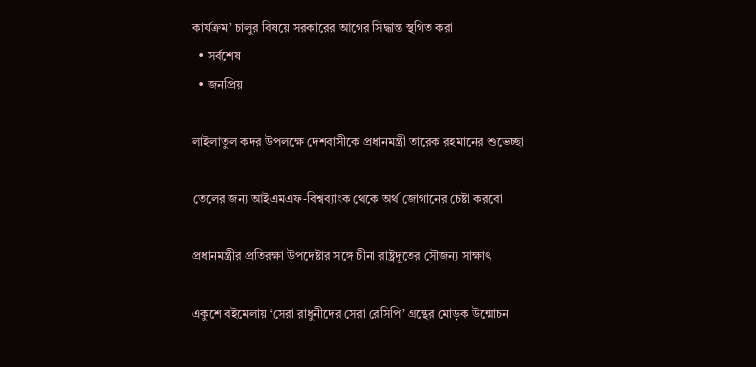কার্যক্রম’ চালুর বিষয়ে সরকারের আগের সিদ্ধান্ত স্থগিত করা
  • সর্বশেষ
  • জনপ্রিয়

লাইলাতুল কদর উপলক্ষে দেশবাসীকে প্রধানমন্ত্রী তারেক রহমানের শুভেচ্ছা

তেলের জন্য আইএমএফ-বিশ্বব্যাংক থেকে অর্থ জোগানের চেষ্টা করবো

প্রধানমন্ত্রীর প্রতিরক্ষা উপদেষ্টার সঙ্গে চীনা রাষ্ট্রদূতের সৌজন্য সাক্ষাৎ

একুশে বইমেলায় ‘সেরা রাধুনীদের সেরা রেসিপি’ গ্রন্থের মোড়ক উন্মোচন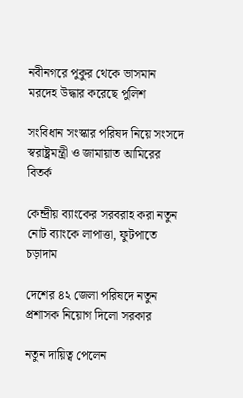নবীনগরে পুকুর থেকে ভাসমান মরদেহ উদ্ধার করেছে পুলিশ

সংবিধান সংস্কার পরিষদ নিয়ে সংসদে স্বরাষ্ট্রমন্ত্রী ও জামায়াত আমিরের বিতর্ক

কেন্দ্রীয় ব্যাংকের সরবরাহ করা নতুন নোট ব্যাংকে লাপাত্তা, ফুটপাতে চড়াদাম

দেশের ৪২ জেলা পরিষদে নতুন প্রশাসক নিয়োগ দিলো সরকার

নতুন দায়িত্ব পেলেন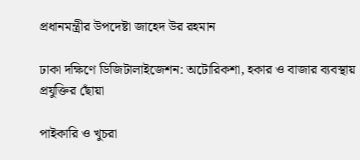প্রধানমন্ত্রীর উপদেষ্টা জাহেদ উর রহমান

ঢাকা দক্ষিণে ডিজিটালাইজেশন: অটোরিকশা, হকার ও বাজার ব্যবস্থায় প্রযুক্তির ছোঁয়া

পাইকারি ও খুচরা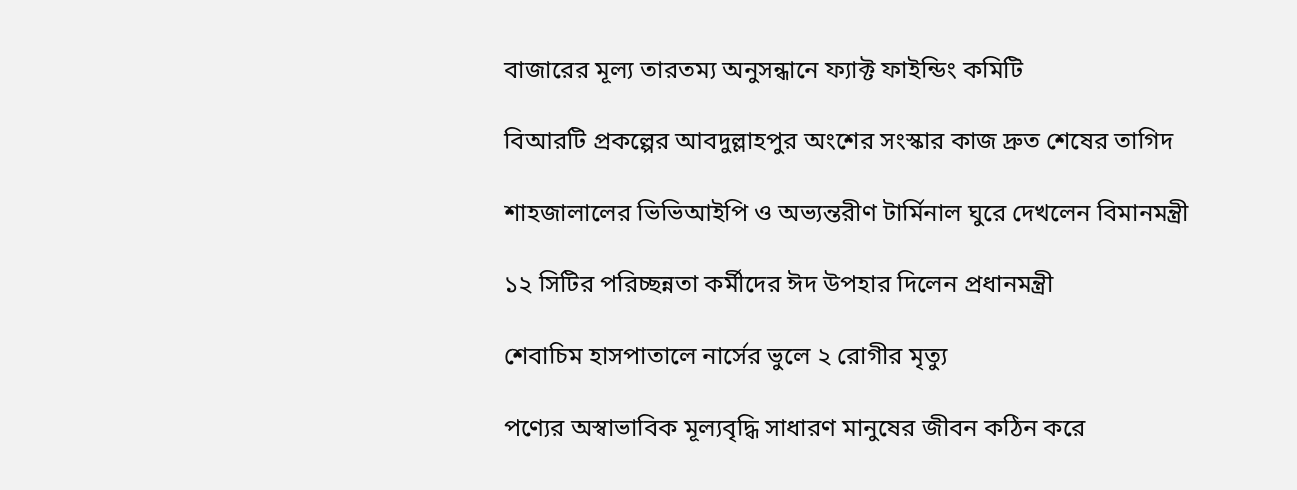বাজারের মূল্য তারতম্য অনুসন্ধানে ফ্যাক্ট ফাইন্ডিং কমিটি

বিআরটি প্রকল্পের আবদুল্লাহপুর অংশের সংস্কার কাজ দ্রুত শেষের তাগিদ

শাহজালালের ভিভিআইপি ও অভ্যন্তরীণ টার্মিনাল ঘুরে দেখলেন বিমানমন্ত্রী

১২ সিটির পরিচ্ছন্নতা কর্মীদের ঈদ উপহার দিলেন প্রধানমন্ত্রী

শেবাচিম হাসপাতালে নার্সের ভুলে ২ রোগীর মৃত্যু

পণ্যের অস্বাভাবিক মূল্যবৃদ্ধি সাধারণ মানুষের জীবন কঠিন করে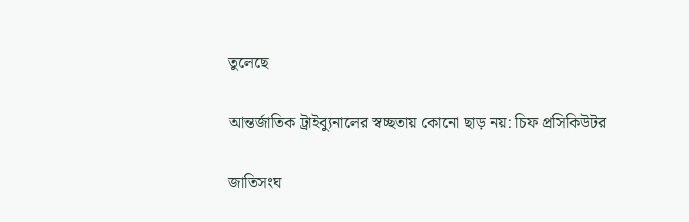তুলেছে

আন্তর্জাতিক ট্রাইব্যুনালের স্বচ্ছতায় কোনো ছাড় নয়: চিফ প্রসিকিউটর

জাতিসংঘ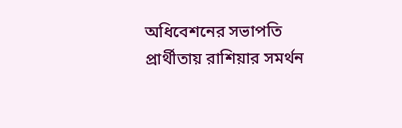অধিবেশনের সভাপতি প্রার্থীতায় রা‌শিয়ার সমর্থন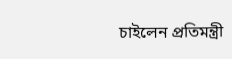চাইলেন প্রতিমন্ত্রী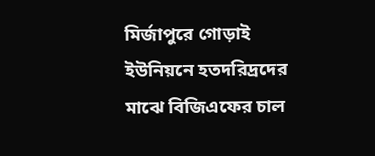মির্জাপুরে গোড়াই ইউনিয়নে হতদরিদ্রদের মাঝে বিজিএফের চাল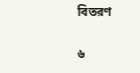বিতরণ

৬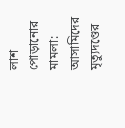লাশ পোড়ানোর মামলা: আসামিদের মৃত্যুদণ্ডের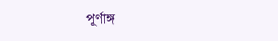পূর্ণাঙ্গ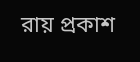রায় প্রকাশ